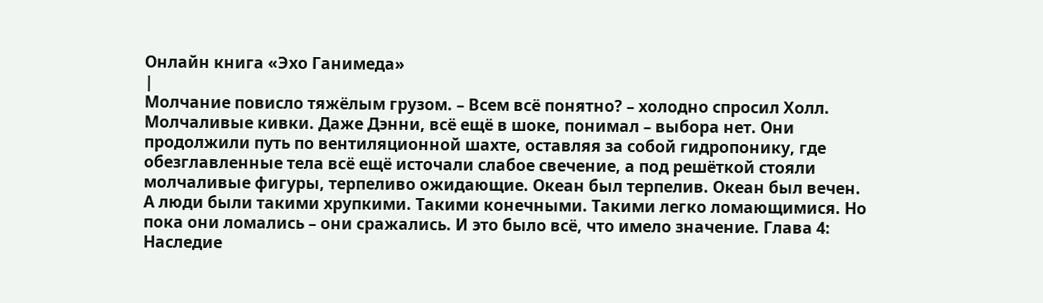Онлайн книга «Эхо Ганимеда»
|
Молчание повисло тяжёлым грузом. – Всем всё понятно? – холодно спросил Холл. Молчаливые кивки. Даже Дэнни, всё ещё в шоке, понимал – выбора нет. Они продолжили путь по вентиляционной шахте, оставляя за собой гидропонику, где обезглавленные тела всё ещё источали слабое свечение, а под решёткой стояли молчаливые фигуры, терпеливо ожидающие. Океан был терпелив. Океан был вечен. А люди были такими хрупкими. Такими конечными. Такими легко ломающимися. Но пока они ломались – они сражались. И это было всё, что имело значение. Глава 4: Наследие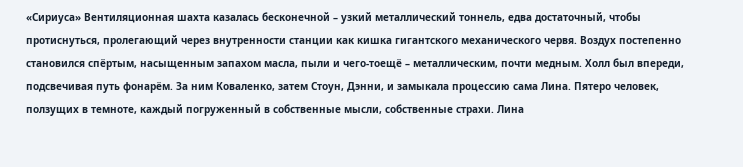«Сириуса» Вентиляционная шахта казалась бесконечной – узкий металлический тоннель, едва достаточный, чтобы протиснуться, пролегающий через внутренности станции как кишка гигантского механического червя. Воздух постепенно становился спёртым, насыщенным запахом масла, пыли и чего-тоещё – металлическим, почти медным. Холл был впереди, подсвечивая путь фонарём. За ним Коваленко, затем Стоун, Дэнни, и замыкала процессию сама Лина. Пятеро человек, ползущих в темноте, каждый погруженный в собственные мысли, собственные страхи. Лина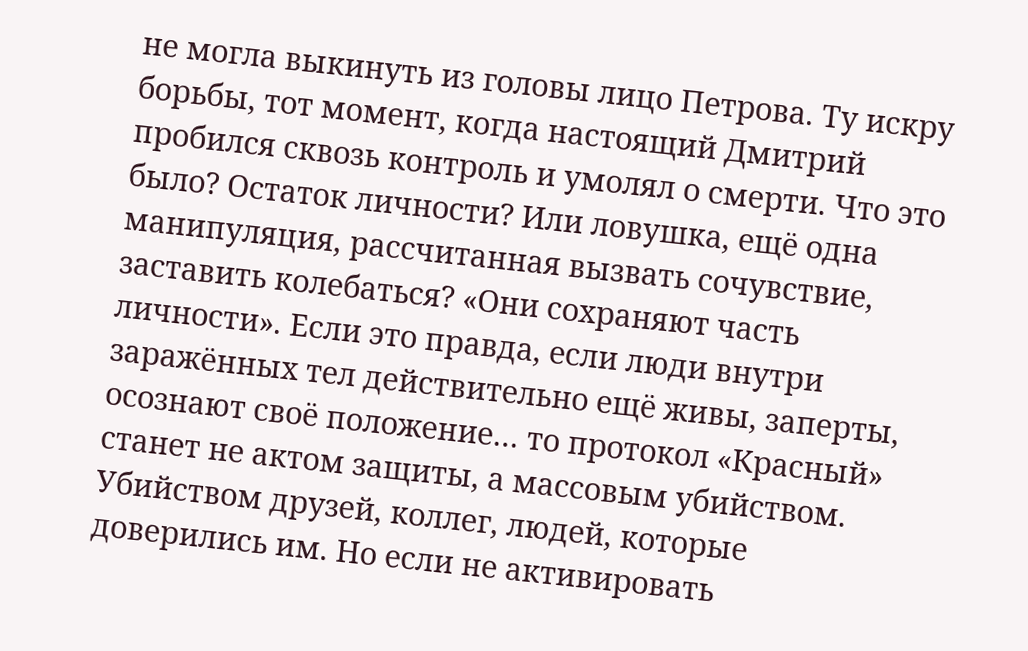не могла выкинуть из головы лицо Петрова. Ту искру борьбы, тот момент, когда настоящий Дмитрий пробился сквозь контроль и умолял о смерти. Что это было? Остаток личности? Или ловушка, ещё одна манипуляция, рассчитанная вызвать сочувствие, заставить колебаться? «Они сохраняют часть личности». Если это правда, если люди внутри заражённых тел действительно ещё живы, заперты, осознают своё положение… то протокол «Красный» станет не актом защиты, а массовым убийством. Убийством друзей, коллег, людей, которые доверились им. Но если не активировать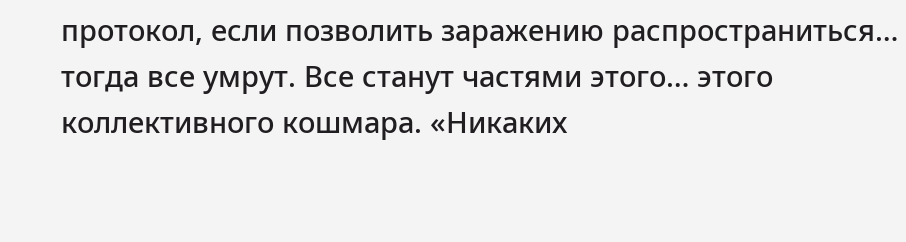протокол, если позволить заражению распространиться… тогда все умрут. Все станут частями этого… этого коллективного кошмара. «Никаких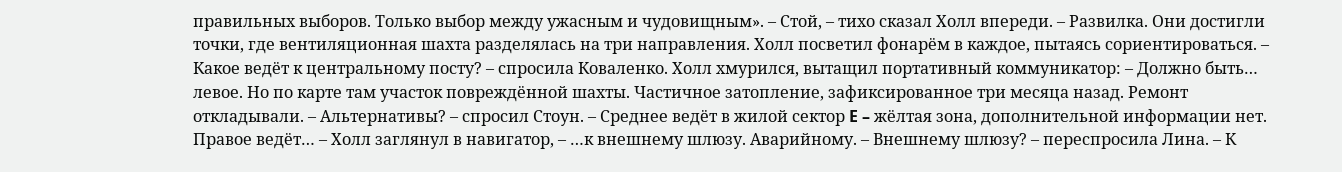правильных выборов. Только выбор между ужасным и чудовищным». – Стой, – тихо сказал Холл впереди. – Развилка. Они достигли точки, где вентиляционная шахта разделялась на три направления. Холл посветил фонарём в каждое, пытаясь сориентироваться. – Какое ведёт к центральному посту? – спросила Коваленко. Холл хмурился, вытащил портативный коммуникатор: – Должно быть… левое. Но по карте там участок повреждённой шахты. Частичное затопление, зафиксированное три месяца назад. Ремонт откладывали. – Альтернативы? – спросил Стоун. – Среднее ведёт в жилой сектор E – жёлтая зона, дополнительной информации нет. Правое ведёт… – Холл заглянул в навигатор, – …к внешнему шлюзу. Аварийному. – Внешнему шлюзу? – переспросила Лина. – К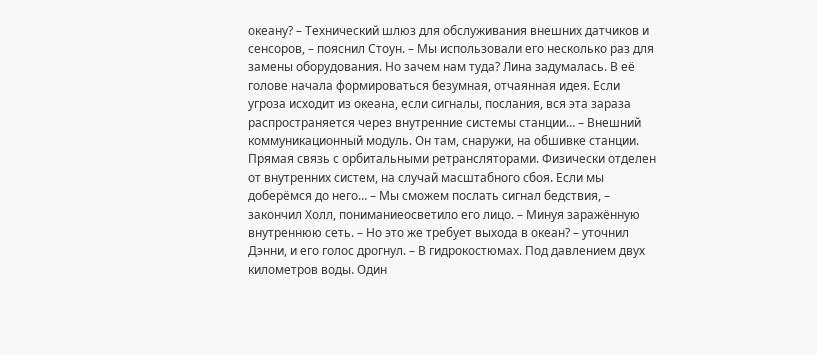океану? – Технический шлюз для обслуживания внешних датчиков и сенсоров, – пояснил Стоун. – Мы использовали его несколько раз для замены оборудования. Но зачем нам туда? Лина задумалась. В её голове начала формироваться безумная, отчаянная идея. Если угроза исходит из океана, если сигналы, послания, вся эта зараза распространяется через внутренние системы станции… – Внешний коммуникационный модуль. Он там, снаружи, на обшивке станции. Прямая связь с орбитальными ретрансляторами. Физически отделен от внутренних систем, на случай масштабного сбоя. Если мы доберёмся до него… – Мы сможем послать сигнал бедствия, – закончил Холл, пониманиеосветило его лицо. – Минуя заражённую внутреннюю сеть. – Но это же требует выхода в океан? – уточнил Дэнни, и его голос дрогнул. – В гидрокостюмах. Под давлением двух километров воды. Один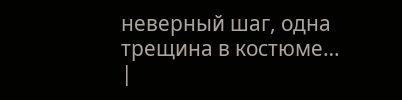неверный шаг, одна трещина в костюме… |